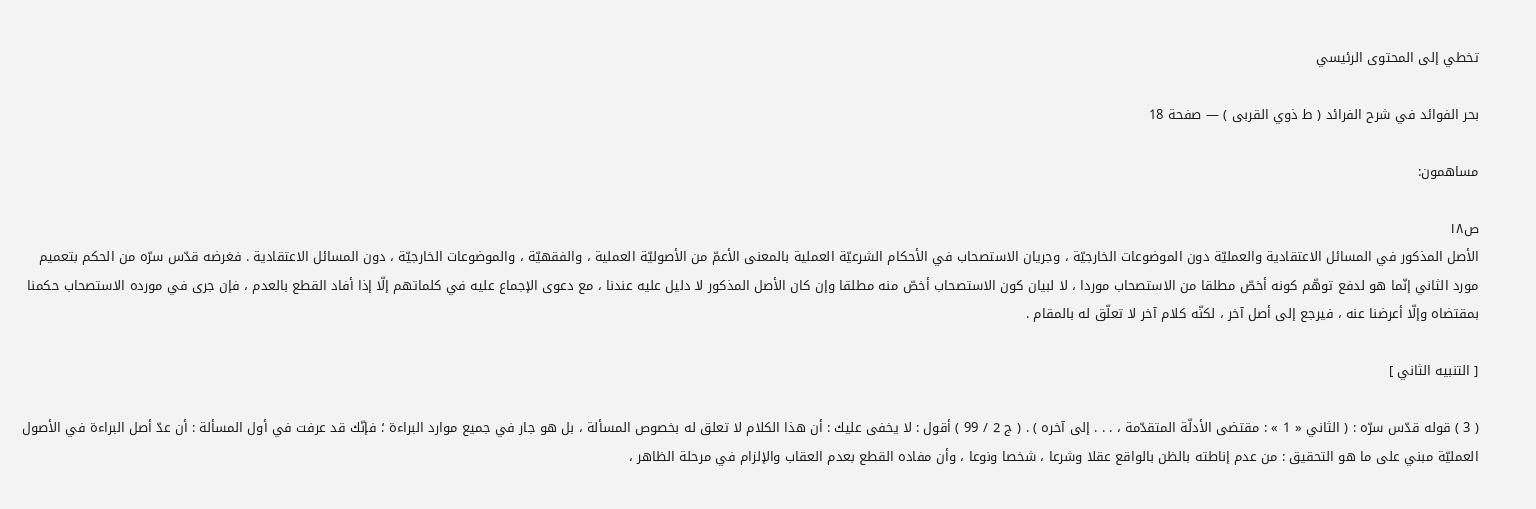تخطي إلى المحتوى الرئيسي

بحر الفوائد في شرح الفرائد ( ط ذوي القربى ) — صفحة 18

مساهمون:

ص١٨
الأصل المذكور في المسائل الاعتقادية والعمليّة دون الموضوعات الخارجيّة ، وجريان الاستصحاب في الأحكام الشرعيّة العملية بالمعنى الأعمّ من الأصوليّة العملية ، والفقهيّة ، والموضوعات الخارجيّة ، دون المسائل الاعتقادية . فغرضه قدّس سرّه من الحكم بتعميم مورد الثاني إنّما هو لدفع توهّم كونه أخصّ مطلقا من الاستصحاب موردا ، لا لبيان كون الاستصحاب أخصّ منه مطلقا وإن كان الأصل المذكور لا دليل عليه عندنا ، مع دعوى الإجماع عليه في كلماتهم إلّا إذا أفاد القطع بالعدم ، فإن جرى في مورده الاستصحاب حكمنا بمقتضاه وإلّا أعرضنا عنه ، فيرجع إلى أصل آخر ، لكنّه كلام آخر لا تعلّق له بالمقام .

[ التنبيه الثاني ]

( 3 ) قوله قدّس سرّه : ( الثاني « 1 » : مقتضى الأدلّة المتقدّمة ، . . . إلى آخره ) . ( ج 2 / 99 ) أقول : لا يخفى عليك : أن هذا الكلام لا تعلق له بخصوص المسألة ، بل هو جار في جميع موارد البراءة ؛ فإنّك قد عرفت في أول المسألة : أن عدّ أصل البراءة في الأصول العمليّة مبني على ما هو التحقيق : من عدم إناطته بالظن بالواقع عقلا وشرعا ، شخصا ونوعا ، وأن مفاده القطع بعدم العقاب والإلزام في مرحلة الظاهر ،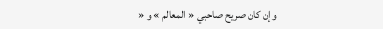وإن كان صريح صاحبي « المعالم » و «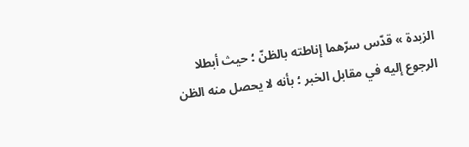الزبدة » قدّس سرّهما إناطته بالظنّ ؛ حيث أبطلا الرجوع إليه في مقابل الخبر ؛ بأنه لا يحصل منه الظن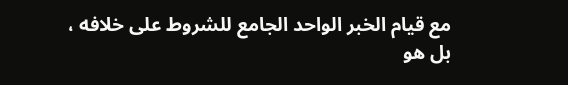مع قيام الخبر الواحد الجامع للشروط على خلافه ، بل هو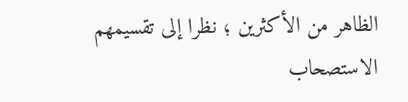الظاهر من الأكثرين ؛ نظرا إلى تقسيمهم الاستصحاب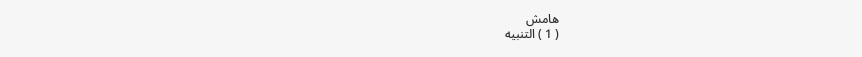هامش
( 1 ) التنبيه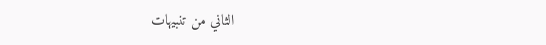الثاني من تنبيهات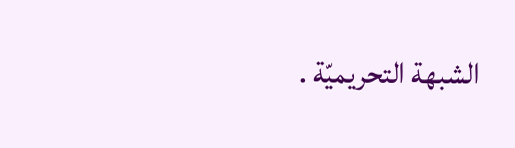الشبهة التحريميّة .